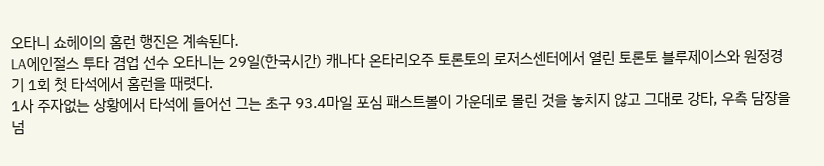오타니 쇼헤이의 홈런 행진은 계속된다.
LA에인절스 투타 겸업 선수 오타니는 29일(한국시간) 캐나다 온타리오주 토론토의 로저스센터에서 열린 토론토 블루제이스와 원정경기 1회 첫 타석에서 홈런을 때렷다.
1사 주자없는 상황에서 타석에 들어선 그는 초구 93.4마일 포심 패스트볼이 가운데로 몰린 것을 놓치지 않고 그대로 강타, 우측 담장을 넘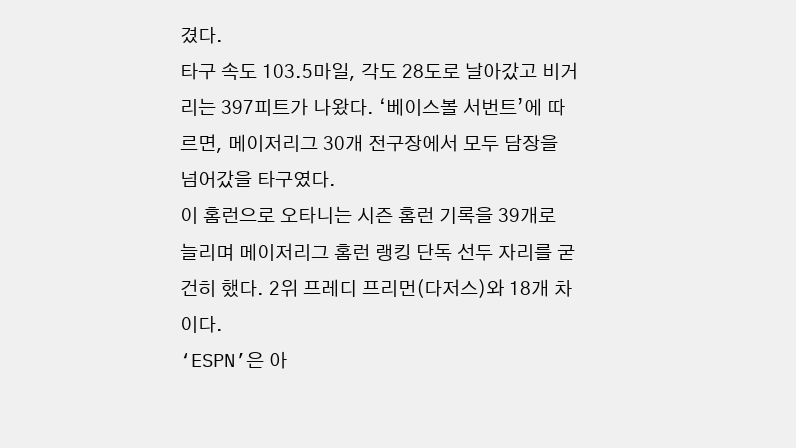겼다.
타구 속도 103.5마일, 각도 28도로 날아갔고 비거리는 397피트가 나왔다. ‘베이스볼 서번트’에 따르면, 메이저리그 30개 전구장에서 모두 담장을 넘어갔을 타구였다.
이 홈런으로 오타니는 시즌 홈런 기록을 39개로 늘리며 메이저리그 홈런 랭킹 단독 선두 자리를 굳건히 했다. 2위 프레디 프리먼(다저스)와 18개 차이다.
‘ESPN’은 아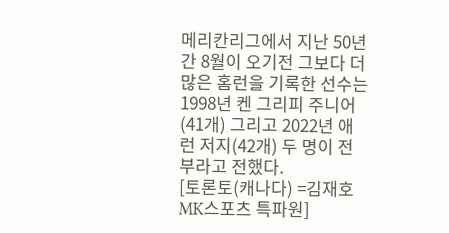메리칸리그에서 지난 50년간 8월이 오기전 그보다 더 많은 홈런을 기록한 선수는 1998년 켄 그리피 주니어(41개) 그리고 2022년 애런 저지(42개) 두 명이 전부라고 전했다.
[토론토(캐나다) =김재호 MK스포츠 특파원]